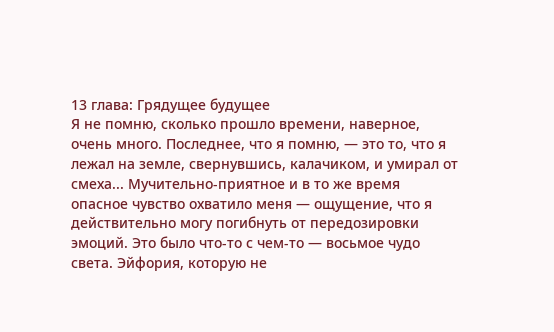13 глава: Грядущее будущее
Я не помню, сколько прошло времени, наверное, очень много. Последнее, что я помню, — это то, что я лежал на земле, свернувшись, калачиком, и умирал от смеха... Мучительно-приятное и в то же время опасное чувство охватило меня — ощущение, что я действительно могу погибнуть от передозировки эмоций. Это было что-то с чем-то — восьмое чудо света. Эйфория, которую не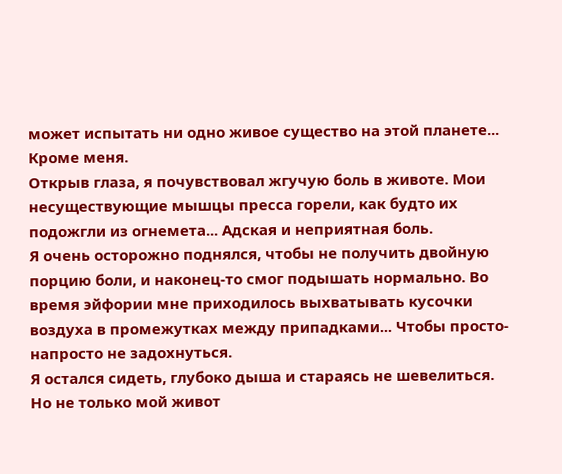может испытать ни одно живое существо на этой планете... Кроме меня.
Открыв глаза, я почувствовал жгучую боль в животе. Мои несуществующие мышцы пресса горели, как будто их подожгли из огнемета... Адская и неприятная боль.
Я очень осторожно поднялся, чтобы не получить двойную порцию боли, и наконец-то смог подышать нормально. Во время эйфории мне приходилось выхватывать кусочки воздуха в промежутках между припадками... Чтобы просто-напросто не задохнуться.
Я остался сидеть, глубоко дыша и стараясь не шевелиться. Но не только мой живот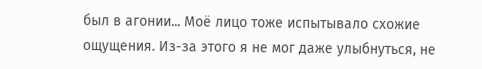был в агонии... Моё лицо тоже испытывало схожие ощущения. Из-за этого я не мог даже улыбнуться, не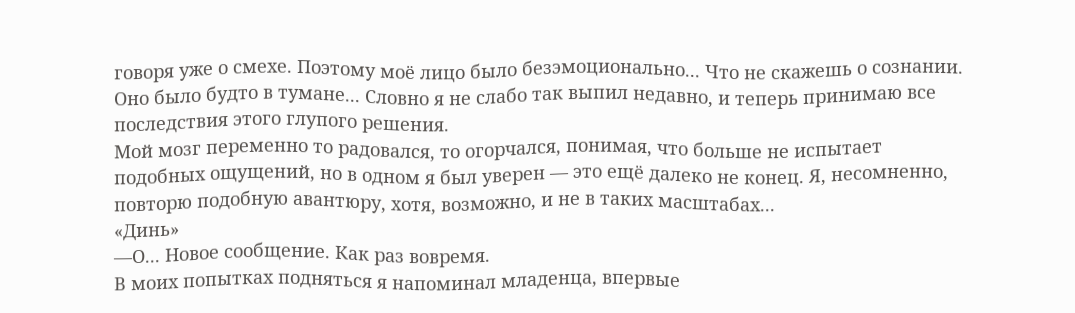говоря уже о смехе. Поэтому моё лицо было безэмоционально... Что не скажешь о сознании. Оно было будто в тумане... Словно я не слабо так выпил недавно, и теперь принимаю все последствия этого глупого решения.
Мой мозг переменно то радовался, то огорчался, понимая, что больше не испытает подобных ощущений, но в одном я был уверен — это ещё далеко не конец. Я, несомненно, повторю подобную авантюру, хотя, возможно, и не в таких масштабах...
«Динь»
—О... Новое сообщение. Как раз вовремя.
В моих попытках подняться я напоминал младенца, впервые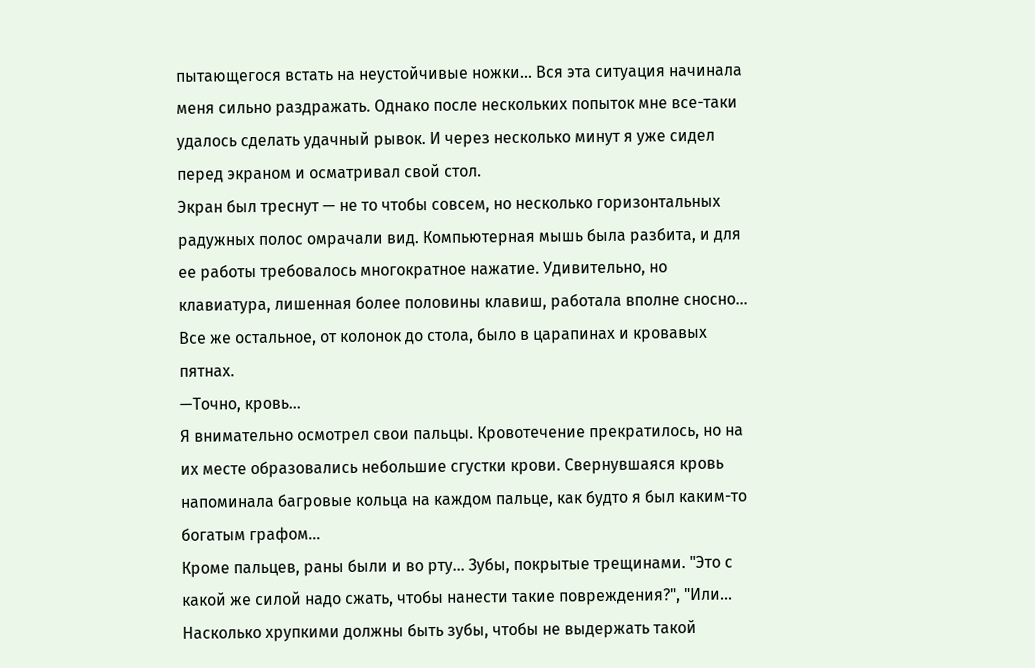пытающегося встать на неустойчивые ножки... Вся эта ситуация начинала меня сильно раздражать. Однако после нескольких попыток мне все-таки удалось сделать удачный рывок. И через несколько минут я уже сидел перед экраном и осматривал свой стол.
Экран был треснут — не то чтобы совсем, но несколько горизонтальных радужных полос омрачали вид. Компьютерная мышь была разбита, и для ее работы требовалось многократное нажатие. Удивительно, но клавиатура, лишенная более половины клавиш, работала вполне сносно... Все же остальное, от колонок до стола, было в царапинах и кровавых пятнах.
—Точно, кровь...
Я внимательно осмотрел свои пальцы. Кровотечение прекратилось, но на их месте образовались небольшие сгустки крови. Свернувшаяся кровь напоминала багровые кольца на каждом пальце, как будто я был каким-то богатым графом...
Кроме пальцев, раны были и во рту... Зубы, покрытые трещинами. "Это с какой же силой надо сжать, чтобы нанести такие повреждения?", "Или... Насколько хрупкими должны быть зубы, чтобы не выдержать такой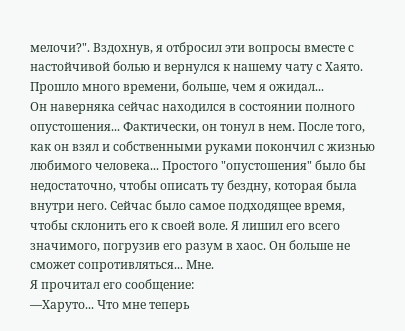мелочи?". Вздохнув, я отбросил эти вопросы вместе с настойчивой болью и вернулся к нашему чату с Хаято. Прошло много времени, больше, чем я ожидал...
Он наверняка сейчас находился в состоянии полного опустошения... Фактически, он тонул в нем. После того, как он взял и собственными руками покончил с жизнью любимого человека... Простого "опустошения" было бы недостаточно, чтобы описать ту бездну, которая была внутри него. Сейчас было самое подходящее время, чтобы склонить его к своей воле. Я лишил его всего значимого, погрузив его разум в хаос. Он больше не сможет сопротивляться... Мне.
Я прочитал его сообщение:
—Харуто... Что мне теперь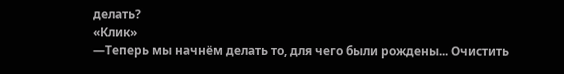делать?
«Клик»
—Теперь мы начнём делать то, для чего были рождены... Очистить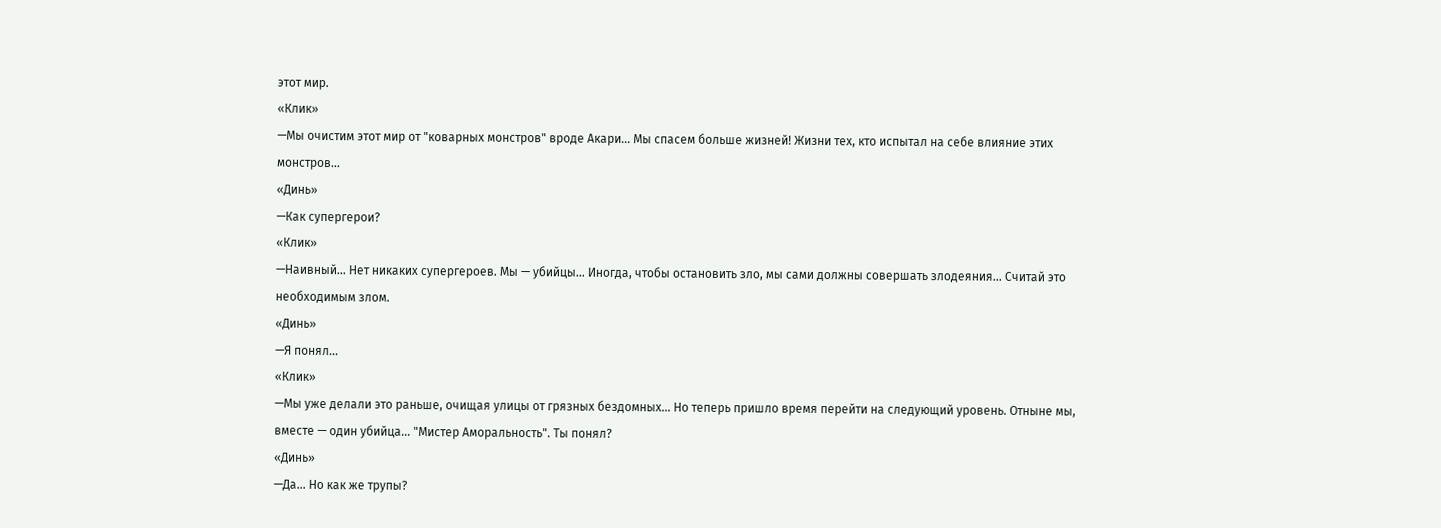этот мир.
«Клик»
—Мы очистим этот мир от "коварных монстров" вроде Акари... Мы спасем больше жизней! Жизни тех, кто испытал на себе влияние этих монстров...
«Динь»
—Как супергерои?
«Клик»
—Наивный... Нет никаких супергероев. Мы — убийцы... Иногда, чтобы остановить зло, мы сами должны совершать злодеяния... Считай это необходимым злом.
«Динь»
—Я понял...
«Клик»
—Мы уже делали это раньше, очищая улицы от грязных бездомных... Но теперь пришло время перейти на следующий уровень. Отныне мы, вместе — один убийца... "Мистер Аморальность". Ты понял?
«Динь»
—Да... Но как же трупы?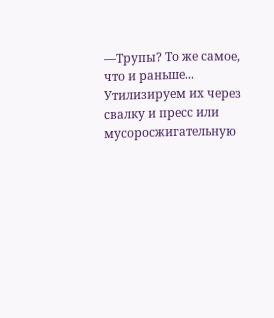—Трупы? То же самое, что и раньше... Утилизируем их через свалку и пресс или мусоросжигательную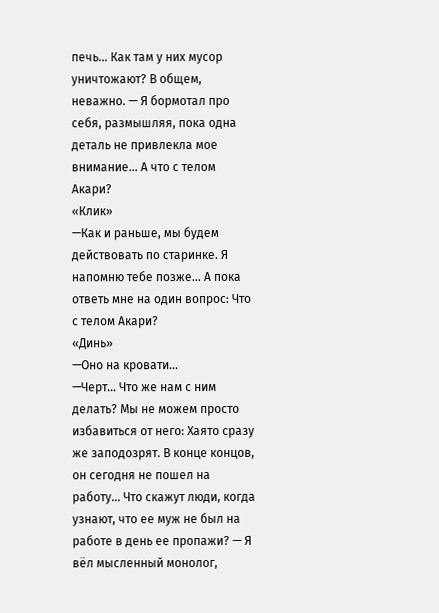печь... Как там у них мусор уничтожают? В общем, неважно. — Я бормотал про себя, размышляя, пока одна деталь не привлекла мое внимание... А что с телом Акари?
«Клик»
—Как и раньше, мы будем действовать по старинке. Я напомню тебе позже... А пока ответь мне на один вопрос: Что с телом Акари?
«Динь»
—Оно на кровати...
—Черт... Что же нам с ним делать? Мы не можем просто избавиться от него: Хаято сразу же заподозрят. В конце концов, он сегодня не пошел на работу... Что скажут люди, когда узнают, что ее муж не был на работе в день ее пропажи? — Я вёл мысленный монолог,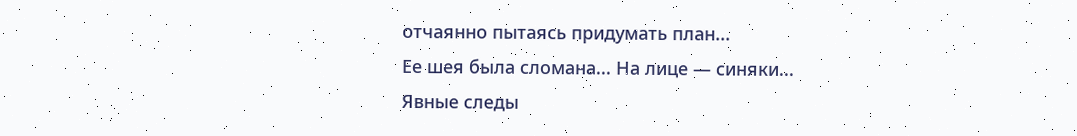отчаянно пытаясь придумать план...
Ее шея была сломана... На лице — синяки... Явные следы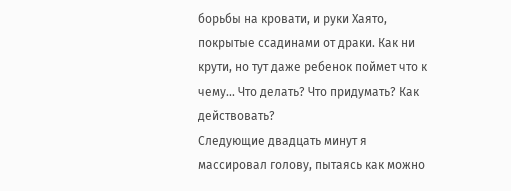борьбы на кровати, и руки Хаято, покрытые ссадинами от драки. Как ни крути, но тут даже ребенок поймет что к чему... Что делать? Что придумать? Как действовать?
Следующие двадцать минут я массировал голову, пытаясь как можно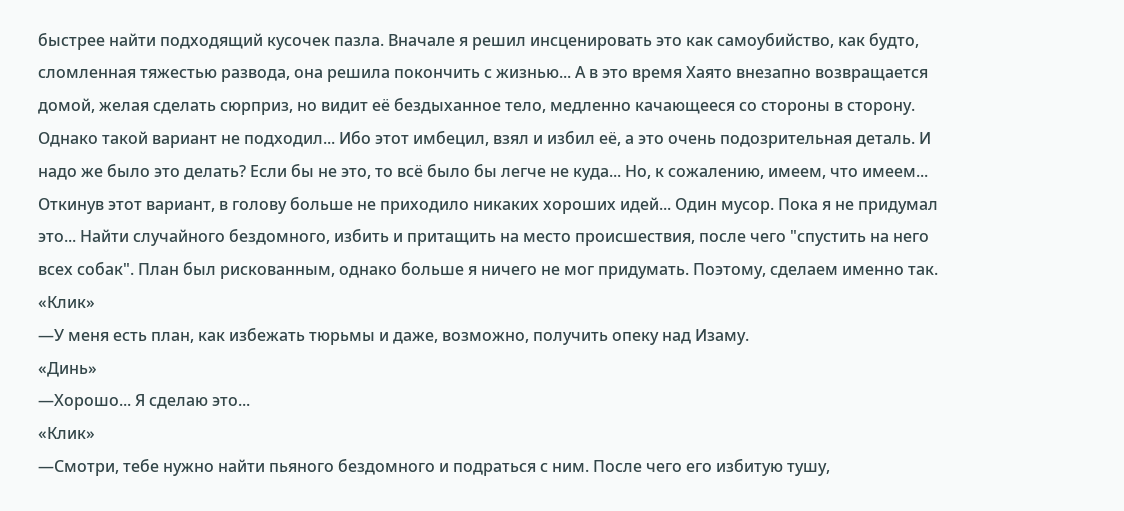быстрее найти подходящий кусочек пазла. Вначале я решил инсценировать это как самоубийство, как будто, сломленная тяжестью развода, она решила покончить с жизнью... А в это время Хаято внезапно возвращается домой, желая сделать сюрприз, но видит её бездыханное тело, медленно качающееся со стороны в сторону. Однако такой вариант не подходил... Ибо этот имбецил, взял и избил её, а это очень подозрительная деталь. И надо же было это делать? Если бы не это, то всё было бы легче не куда... Но, к сожалению, имеем, что имеем...
Откинув этот вариант, в голову больше не приходило никаких хороших идей... Один мусор. Пока я не придумал это... Найти случайного бездомного, избить и притащить на место происшествия, после чего "спустить на него всех собак". План был рискованным, однако больше я ничего не мог придумать. Поэтому, сделаем именно так.
«Клик»
—У меня есть план, как избежать тюрьмы и даже, возможно, получить опеку над Изаму.
«Динь»
—Хорошо... Я сделаю это...
«Клик»
—Смотри, тебе нужно найти пьяного бездомного и подраться с ним. После чего его избитую тушу,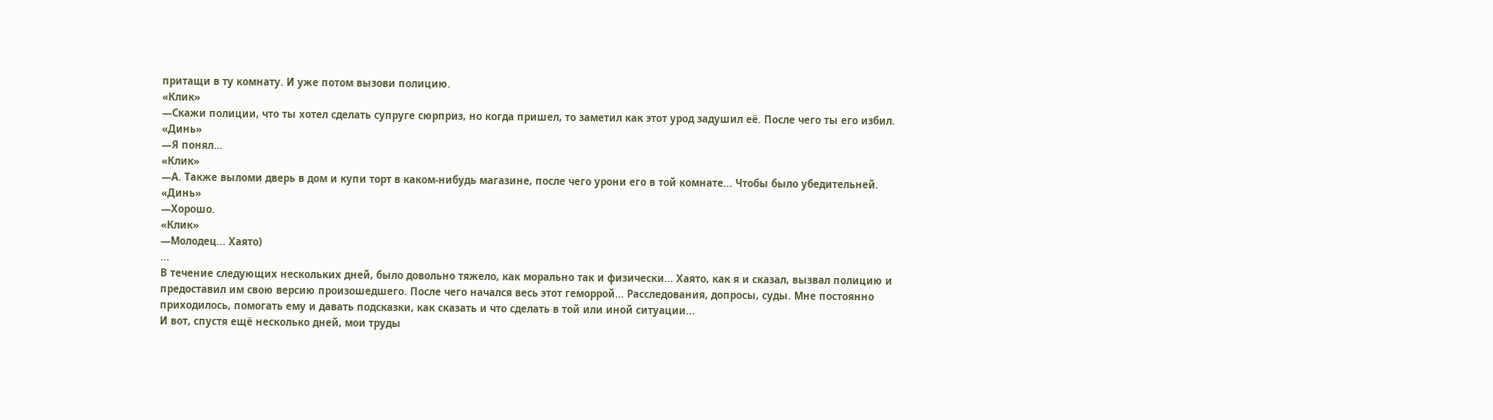притащи в ту комнату. И уже потом вызови полицию.
«Клик»
—Скажи полиции, что ты хотел сделать супруге сюрприз, но когда пришел, то заметил как этот урод задушил её. После чего ты его избил.
«Динь»
—Я понял...
«Клик»
—А. Также выломи дверь в дом и купи торт в каком-нибудь магазине, после чего урони его в той комнате... Чтобы было убедительней.
«Динь»
—Хорошо.
«Клик»
—Молодец... Хаято)
...
В течение следующих нескольких дней, было довольно тяжело, как морально так и физически... Хаято, как я и сказал, вызвал полицию и предоставил им свою версию произошедшего. После чего начался весь этот геморрой... Расследования, допросы, суды. Мне постоянно приходилось, помогать ему и давать подсказки, как сказать и что сделать в той или иной ситуации...
И вот, спустя ещё несколько дней, мои труды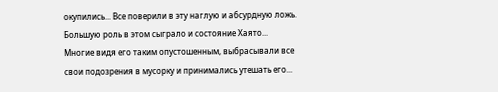окупились... Все поверили в эту наглую и абсурдную ложь. Большую роль в этом сыграло и состояние Хаято... Многие видя его таким опустошенным, выбрасывали все свои подозрения в мусорку и принимались утешать его...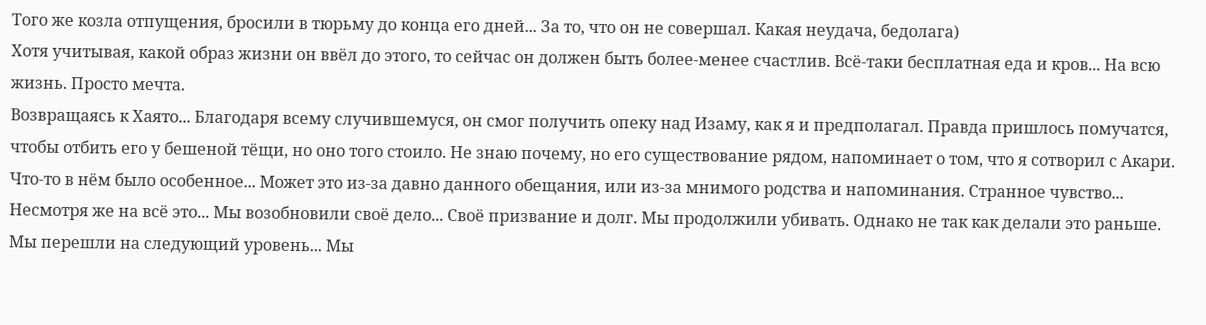Того же козла отпущения, бросили в тюрьму до конца его дней... За то, что он не совершал. Какая неудача, бедолага)
Хотя учитывая, какой образ жизни он ввёл до этого, то сейчас он должен быть более-менее счастлив. Всё-таки бесплатная еда и кров... На всю жизнь. Просто мечта.
Возвращаясь к Хаято... Благодаря всему случившемуся, он смог получить опеку над Изаму, как я и предполагал. Правда пришлось помучатся, чтобы отбить его у бешеной тёщи, но оно того стоило. Не знаю почему, но его существование рядом, напоминает о том, что я сотворил с Акари. Что-то в нём было особенное... Может это из-за давно данного обещания, или из-за мнимого родства и напоминания. Странное чувство...
Несмотря же на всё это... Мы возобновили своё дело... Своё призвание и долг. Мы продолжили убивать. Однако не так как делали это раньше. Мы перешли на следующий уровень... Мы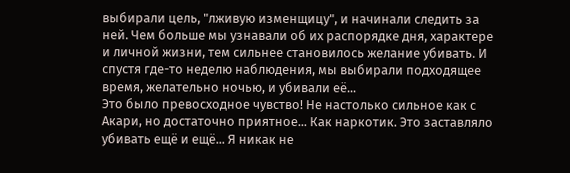выбирали цель, "лживую изменщицу", и начинали следить за ней. Чем больше мы узнавали об их распорядке дня, характере и личной жизни, тем сильнее становилось желание убивать. И спустя где-то неделю наблюдения, мы выбирали подходящее время, желательно ночью, и убивали её...
Это было превосходное чувство! Не настолько сильное как с Акари, но достаточно приятное... Как наркотик. Это заставляло убивать ещё и ещё... Я никак не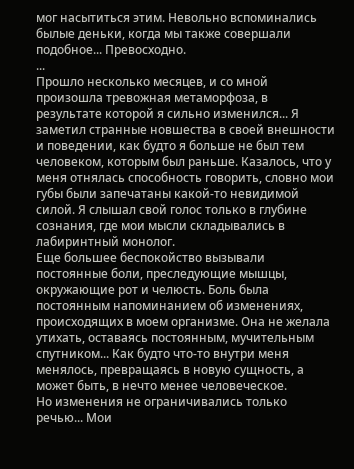мог насытиться этим. Невольно вспоминались былые деньки, когда мы также совершали подобное... Превосходно.
...
Прошло несколько месяцев, и со мной произошла тревожная метаморфоза, в результате которой я сильно изменился... Я заметил странные новшества в своей внешности и поведении, как будто я больше не был тем человеком, которым был раньше. Казалось, что у меня отнялась способность говорить, словно мои губы были запечатаны какой-то невидимой силой. Я слышал свой голос только в глубине сознания, где мои мысли складывались в лабиринтный монолог.
Еще большее беспокойство вызывали постоянные боли, преследующие мышцы, окружающие рот и челюсть. Боль была постоянным напоминанием об изменениях, происходящих в моем организме. Она не желала утихать, оставаясь постоянным, мучительным спутником... Как будто что-то внутри меня менялось, превращаясь в новую сущность, а может быть, в нечто менее человеческое.
Но изменения не ограничивались только речью... Мои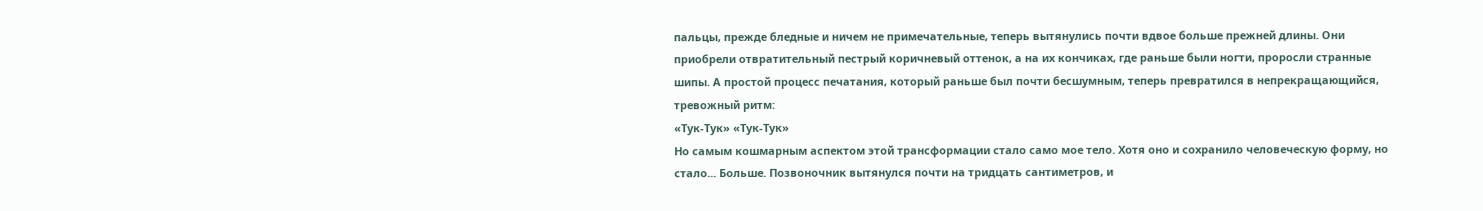пальцы, прежде бледные и ничем не примечательные, теперь вытянулись почти вдвое больше прежней длины. Они приобрели отвратительный пестрый коричневый оттенок, а на их кончиках, где раньше были ногти, проросли странные шипы. А простой процесс печатания, который раньше был почти бесшумным, теперь превратился в непрекращающийся, тревожный ритм:
«Тук-Тук» «Тук-Тук»
Но самым кошмарным аспектом этой трансформации стало само мое тело. Хотя оно и сохранило человеческую форму, но стало... Больше. Позвоночник вытянулся почти на тридцать сантиметров, и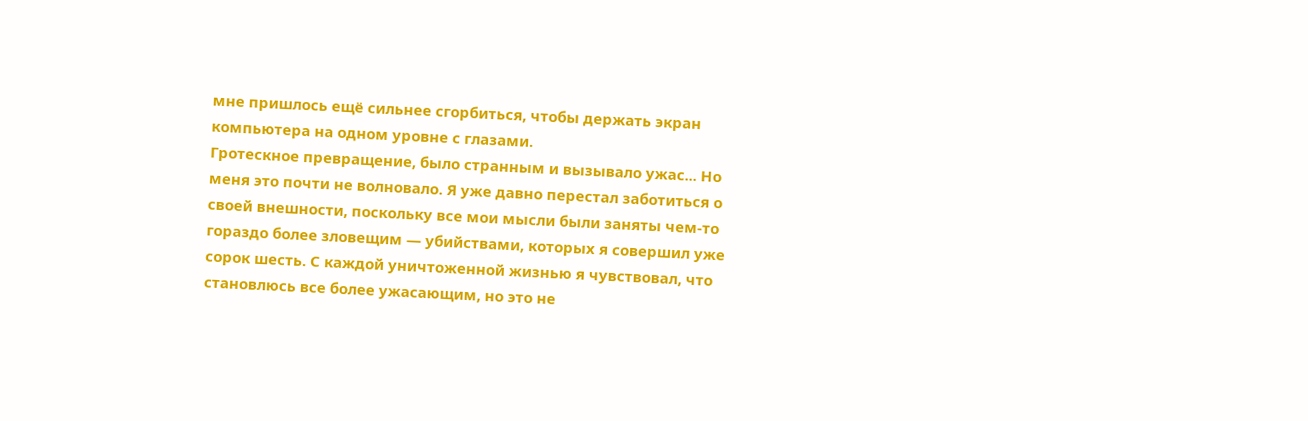мне пришлось ещё сильнее сгорбиться, чтобы держать экран компьютера на одном уровне с глазами.
Гротескное превращение, было странным и вызывало ужас... Но меня это почти не волновало. Я уже давно перестал заботиться о своей внешности, поскольку все мои мысли были заняты чем-то гораздо более зловещим — убийствами, которых я совершил уже сорок шесть. С каждой уничтоженной жизнью я чувствовал, что становлюсь все более ужасающим, но это не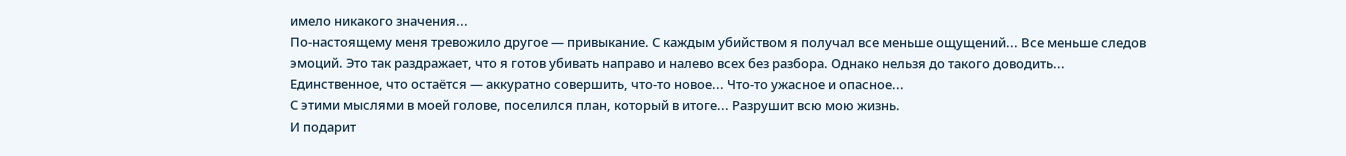имело никакого значения...
По-настоящему меня тревожило другое — привыкание. С каждым убийством я получал все меньше ощущений... Все меньше следов эмоций. Это так раздражает, что я готов убивать направо и налево всех без разбора. Однако нельзя до такого доводить... Единственное, что остаётся — аккуратно совершить, что-то новое... Что-то ужасное и опасное...
С этими мыслями в моей голове, поселился план, который в итоге... Разрушит всю мою жизнь.
И подарит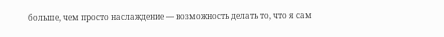больше, чем просто наслаждение — возможность делать то, что я сам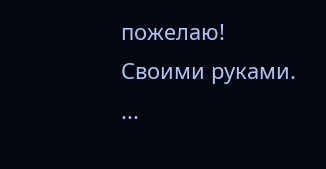пожелаю!
Своими руками.
...